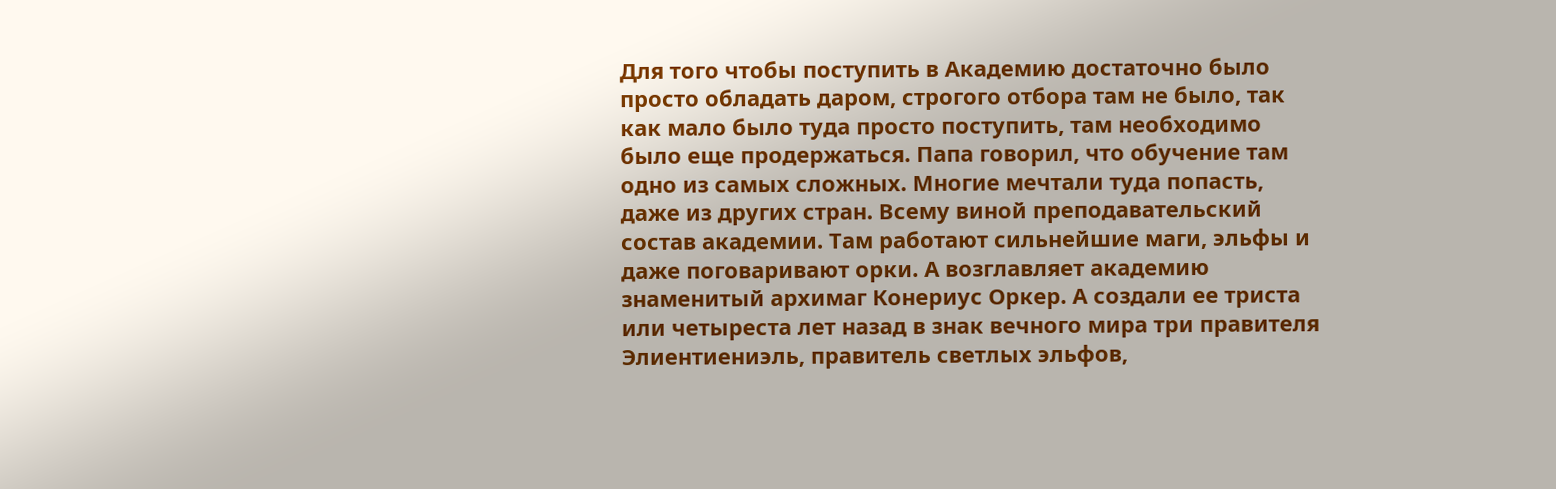Для того чтобы поступить в Академию достаточно было просто обладать даром, строгого отбора там не было, так как мало было туда просто поступить, там необходимо было еще продержаться. Папа говорил, что обучение там одно из самых сложных. Многие мечтали туда попасть, даже из других стран. Всему виной преподавательский состав академии. Там работают сильнейшие маги, эльфы и даже поговаривают орки. А возглавляет академию знаменитый архимаг Конериус Оркер. А создали ее триста или четыреста лет назад в знак вечного мира три правителя Элиентиениэль, правитель светлых эльфов,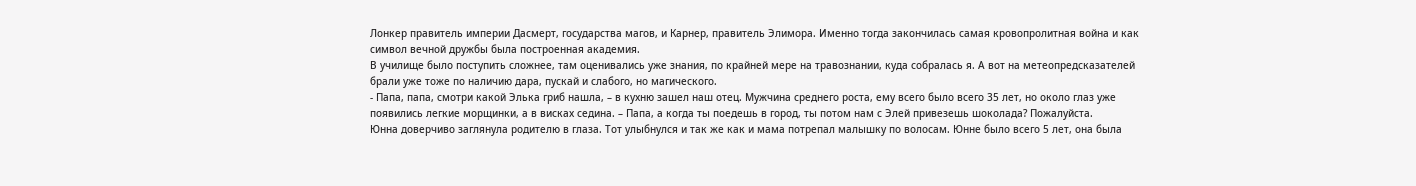Лонкер правитель империи Дасмерт, государства магов, и Карнер, правитель Элимора. Именно тогда закончилась самая кровопролитная война и как символ вечной дружбы была построенная академия.
В училище было поступить сложнее, там оценивались уже знания, по крайней мере на травознании, куда собралась я. А вот на метеопредсказателей брали уже тоже по наличию дара, пускай и слабого, но магического.
- Папа, папа, смотри какой Элька гриб нашла, – в кухню зашел наш отец. Мужчина среднего роста, ему всего было всего 35 лет, но около глаз уже появились легкие морщинки, а в висках седина. – Папа, а когда ты поедешь в город, ты потом нам с Элей привезешь шоколада? Пожалуйста.
Юнна доверчиво заглянула родителю в глаза. Тот улыбнулся и так же как и мама потрепал малышку по волосам. Юнне было всего 5 лет, она была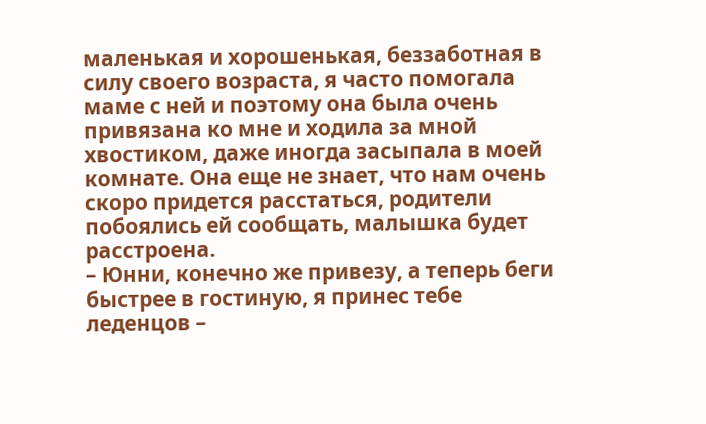маленькая и хорошенькая, беззаботная в силу своего возраста, я часто помогала маме с ней и поэтому она была очень привязана ко мне и ходила за мной хвостиком, даже иногда засыпала в моей комнате. Она еще не знает, что нам очень скоро придется расстаться, родители побоялись ей сообщать, малышка будет расстроена.
– Юнни, конечно же привезу, а теперь беги быстрее в гостиную, я принес тебе леденцов –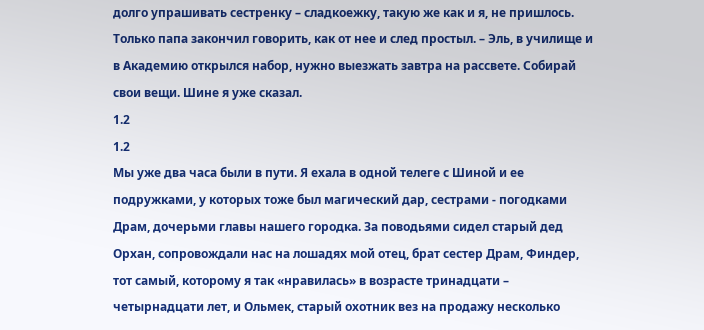долго упрашивать сестренку – сладкоежку, такую же как и я, не пришлось. Только папа закончил говорить, как от нее и след простыл. – Эль, в училище и в Академию открылся набор, нужно выезжать завтра на рассвете. Собирай свои вещи. Шине я уже сказал.
1.2
1.2
Мы уже два часа были в пути. Я ехала в одной телеге с Шиной и ее подружками, у которых тоже был магический дар, сестрами - погодками Драм, дочерьми главы нашего городка. За поводьями сидел старый дед Орхан, сопровождали нас на лошадях мой отец, брат сестер Драм, Финдер, тот самый, которому я так «нравилась» в возрасте тринадцати – четырнадцати лет, и Ольмек, старый охотник вез на продажу несколько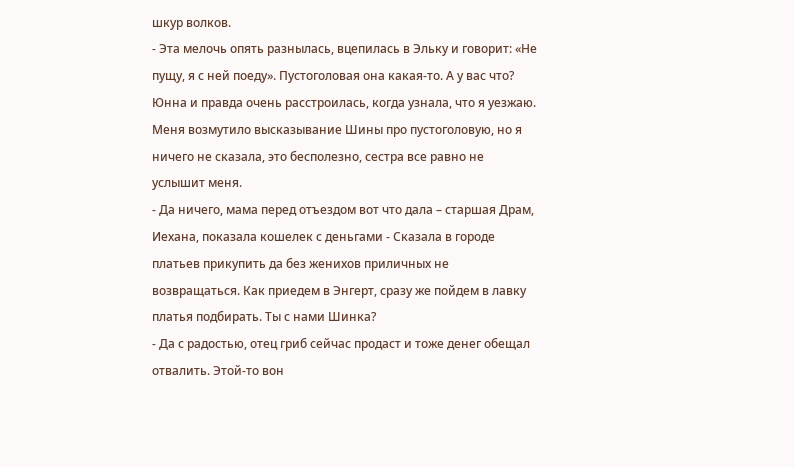шкур волков.
- Эта мелочь опять разнылась, вцепилась в Эльку и говорит: «Не пущу, я с ней поеду». Пустоголовая она какая-то. А у вас что?
Юнна и правда очень расстроилась, когда узнала, что я уезжаю. Меня возмутило высказывание Шины про пустоголовую, но я ничего не сказала, это бесполезно, сестра все равно не услышит меня.
- Да ничего, мама перед отъездом вот что дала – старшая Драм, Иехана, показала кошелек с деньгами - Сказала в городе платьев прикупить да без женихов приличных не возвращаться. Как приедем в Энгерт, сразу же пойдем в лавку платья подбирать. Ты с нами Шинка?
- Да с радостью, отец гриб сейчас продаст и тоже денег обещал отвалить. Этой-то вон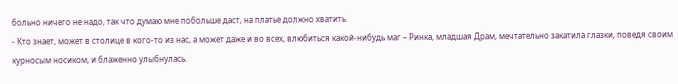больно ничего не надо, так что думаю мне побольше даст, на платье должно хватить.
- Кто знает, может в столице в кого-то из нас, а может даже и во всех, влюбиться какой-нибудь маг – Ринка, младшая Драм, мечтательно закатила глазки, поведя своим курносым носиком, и блаженно улыбнулась.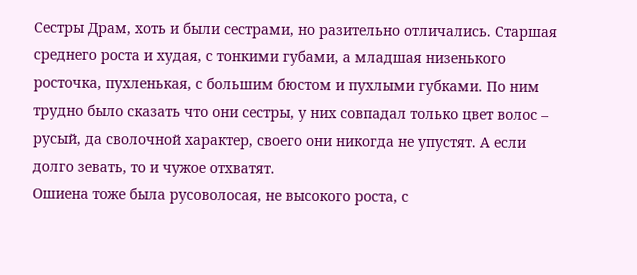Сестры Драм, хоть и были сестрами, но разительно отличались. Старшая среднего роста и худая, с тонкими губами, а младшая низенького росточка, пухленькая, с большим бюстом и пухлыми губками. По ним трудно было сказать что они сестры, у них совпадал только цвет волос – русый, да сволочной характер, своего они никогда не упустят. А если долго зевать, то и чужое отхватят.
Ошиена тоже была русоволосая, не высокого роста, с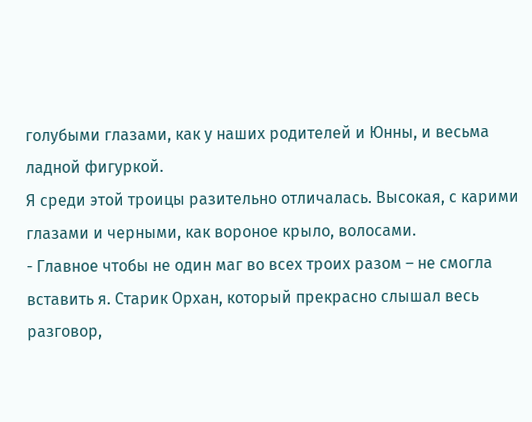голубыми глазами, как у наших родителей и Юнны, и весьма ладной фигуркой.
Я среди этой троицы разительно отличалась. Высокая, с карими глазами и черными, как вороное крыло, волосами.
- Главное чтобы не один маг во всех троих разом – не смогла вставить я. Старик Орхан, который прекрасно слышал весь разговор,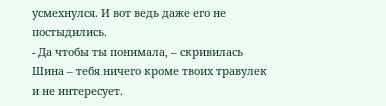усмехнулся. И вот ведь даже его не постыдились.
- Да чтобы ты понимала, – скривилась Шина – тебя ничего кроме твоих травулек и не интересует.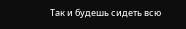Так и будешь сидеть всю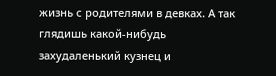жизнь с родителями в девках. А так глядишь какой-нибудь захудаленький кузнец и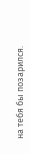на тебя бы позарился.